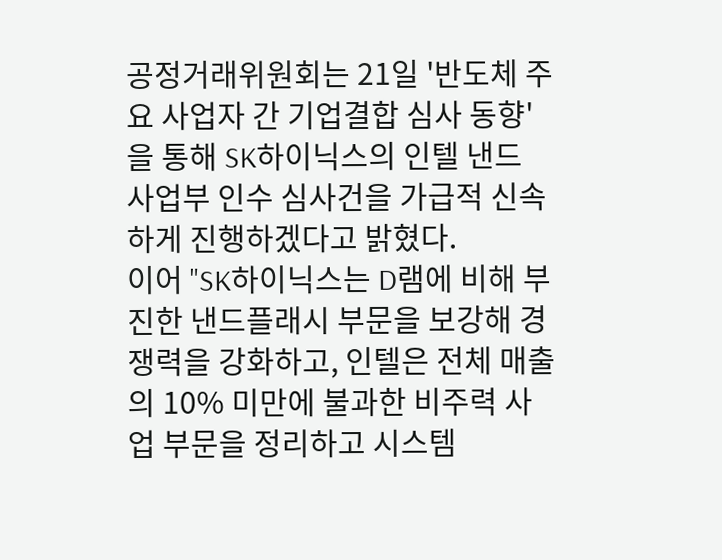공정거래위원회는 21일 '반도체 주요 사업자 간 기업결합 심사 동향'을 통해 SK하이닉스의 인텔 낸드 사업부 인수 심사건을 가급적 신속하게 진행하겠다고 밝혔다.
이어 "SK하이닉스는 D램에 비해 부진한 낸드플래시 부문을 보강해 경쟁력을 강화하고, 인텔은 전체 매출의 10% 미만에 불과한 비주력 사업 부문을 정리하고 시스템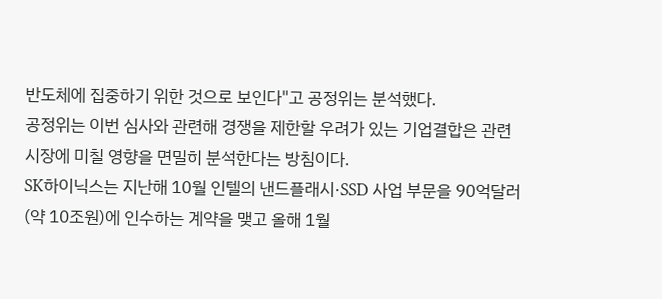반도체에 집중하기 위한 것으로 보인다"고 공정위는 분석했다.
공정위는 이번 심사와 관련해 경쟁을 제한할 우려가 있는 기업결합은 관련 시장에 미칠 영향을 면밀히 분석한다는 방침이다.
SK하이닉스는 지난해 10월 인텔의 낸드플래시·SSD 사업 부문을 90억달러(약 10조원)에 인수하는 계약을 맺고 올해 1월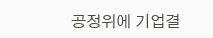공정위에 기업결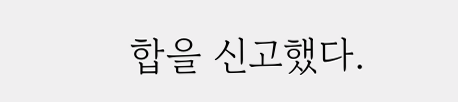합을 신고했다.